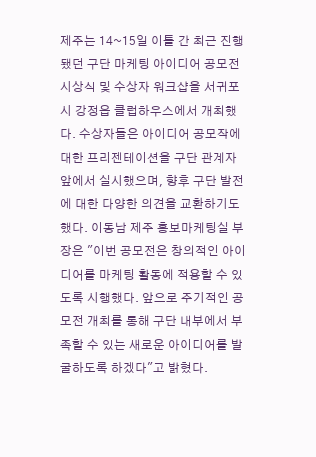제주는 14~15일 이틀 간 최근 진행됐던 구단 마케팅 아이디어 공모전 시상식 및 수상자 워크샵을 서귀포시 강정읍 클럽하우스에서 개최했다. 수상자들은 아이디어 공모작에 대한 프리젠테이션을 구단 관계자 앞에서 실시했으며, 향후 구단 발전에 대한 다양한 의견을 교환하기도 했다. 이동남 제주 홍보마케팅실 부장은 "이번 공모전은 창의적인 아이디어를 마케팅 활동에 적용할 수 있도록 시행했다. 앞으로 주기적인 공모전 개최를 통해 구단 내부에서 부족할 수 있는 새로운 아이디어를 발굴하도록 하겠다"고 밝혔다.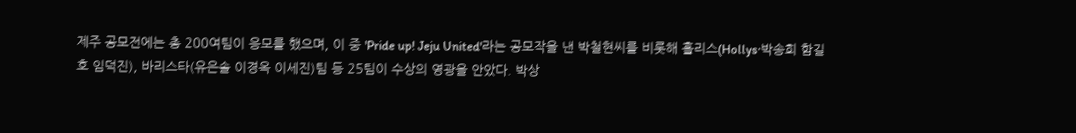제주 공모전에는 총 200여팀이 응모를 했으며, 이 중 'Pride up! Jeju United'라는 공모작을 낸 박철현씨를 비롯해 홀리스(Hollys·박송희 함길호 임덕진), 바리스타(유은솔 이경옥 이세진)팀 등 25팀이 수상의 영광을 안았다. 박상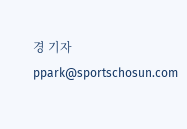경 기자 ppark@sportschosun.com